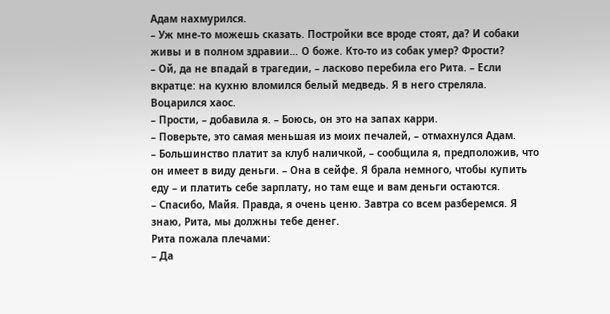Адам нахмурился.
– Уж мне-то можешь сказать. Постройки все вроде стоят, да? И собаки живы и в полном здравии… О боже. Кто-то из собак умер? Фрости?
– Ой, да не впадай в трагедии, – ласково перебила его Рита. – Если вкратце: на кухню вломился белый медведь. Я в него стреляла. Воцарился хаос.
– Прости, – добавила я. – Боюсь, он это на запах карри.
– Поверьте, это самая меньшая из моих печалей, – отмахнулся Адам.
– Большинство платит за клуб наличкой, – сообщила я, предположив, что он имеет в виду деньги. – Она в сейфе. Я брала немного, чтобы купить еду – и платить себе зарплату, но там еще и вам деньги остаются.
– Спасибо, Майя. Правда, я очень ценю. Завтра со всем разберемся. Я знаю, Рита, мы должны тебе денег.
Рита пожала плечами:
– Да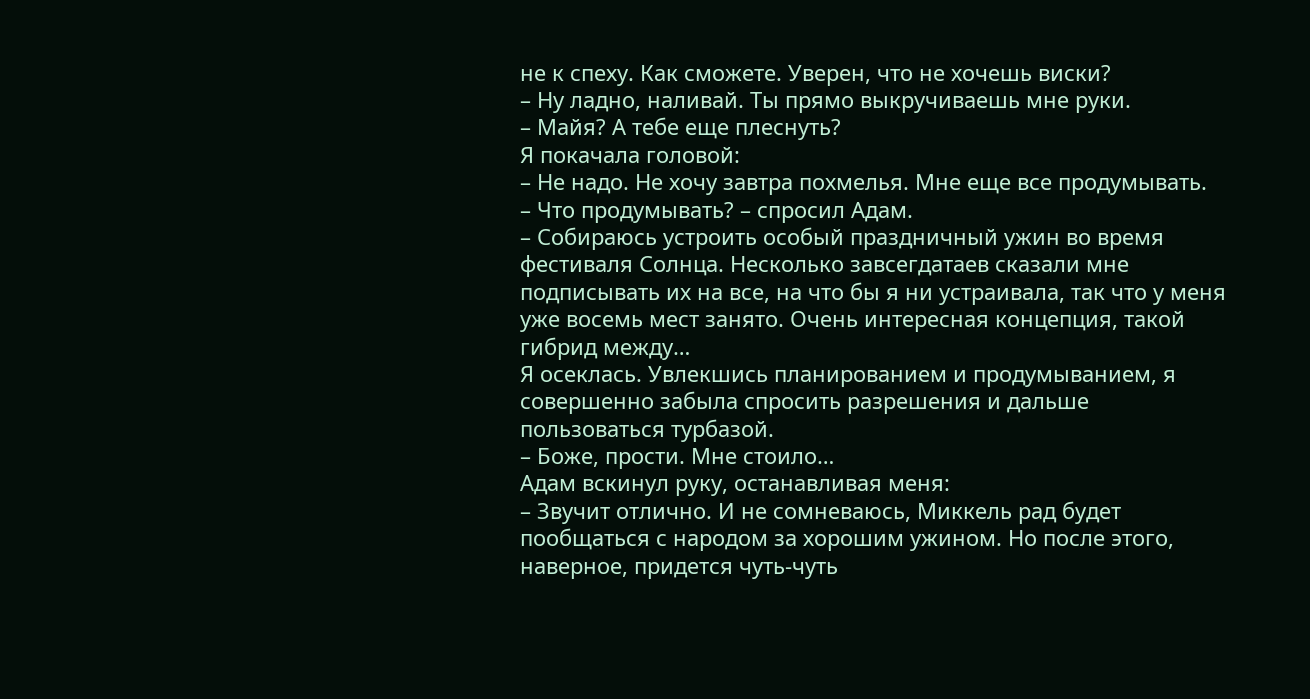не к спеху. Как сможете. Уверен, что не хочешь виски?
– Ну ладно, наливай. Ты прямо выкручиваешь мне руки.
– Майя? А тебе еще плеснуть?
Я покачала головой:
– Не надо. Не хочу завтра похмелья. Мне еще все продумывать.
– Что продумывать? – спросил Адам.
– Собираюсь устроить особый праздничный ужин во время фестиваля Солнца. Несколько завсегдатаев сказали мне подписывать их на все, на что бы я ни устраивала, так что у меня уже восемь мест занято. Очень интересная концепция, такой гибрид между…
Я осеклась. Увлекшись планированием и продумыванием, я совершенно забыла спросить разрешения и дальше пользоваться турбазой.
– Боже, прости. Мне стоило…
Адам вскинул руку, останавливая меня:
– Звучит отлично. И не сомневаюсь, Миккель рад будет пообщаться с народом за хорошим ужином. Но после этого, наверное, придется чуть-чуть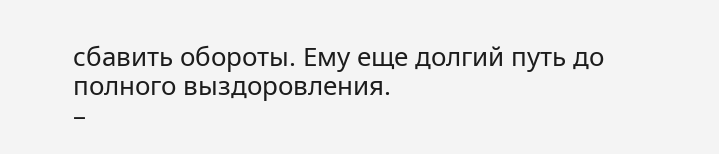сбавить обороты. Ему еще долгий путь до полного выздоровления.
–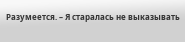Разумеется. – Я старалась не выказывать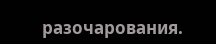разочарования.